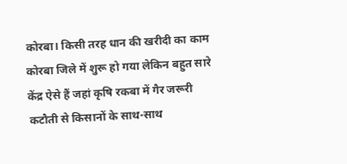कोरबा। किसी तरह धान की खरीदी का काम कोरबा जिले में शुरू हो गया लेकिन बहुत सारे केंद्र ऐसे हैं जहां कृषि रकबा में गैर जरूरी कटौती से किसानों के साथ-साथ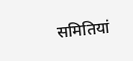समितियां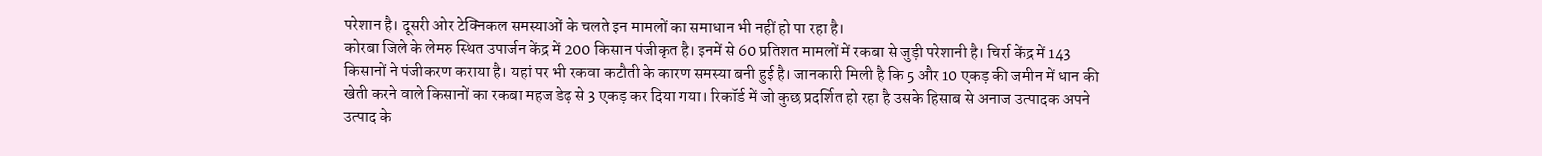परेशान है। दूसरी ओर टेक्निकल समस्याओं के चलते इन मामलों का समाधान भी नहीं हो पा रहा है।
कोरबा जिले के लेमरु स्थित उपार्जन केंद्र में 200 किसान पंजीकृत है। इनमें से 60 प्रतिशत मामलों में रकबा से जुड़ी परेशानी है। चिर्रा केंद्र में 143 किसानों ने पंजीकरण कराया है। यहां पर भी रकवा कटौती के कारण समस्या बनी हुई है। जानकारी मिली है कि 5 और 10 एकड़ की जमीन में धान की खेती करने वाले किसानों का रकबा महज डेढ़ से 3 एकड़ कर दिया गया। रिकॉर्ड में जो कुछ प्रदर्शित हो रहा है उसके हिसाब से अनाज उत्पादक अपने उत्पाद के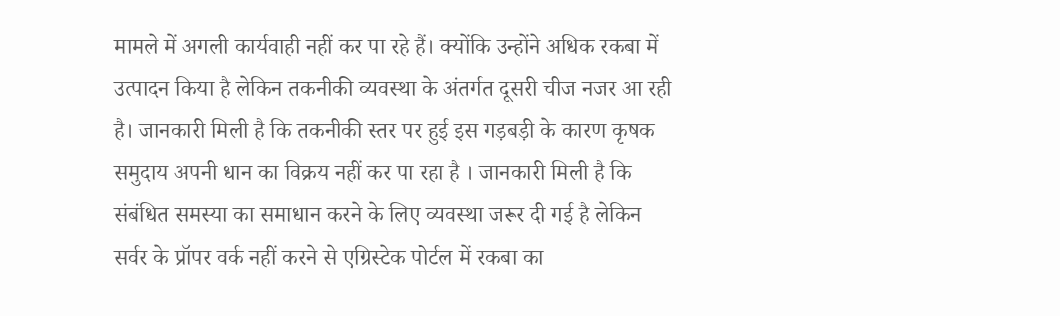मामले में अगली कार्यवाही नहीं कर पा रहे हैं। क्योंकि उन्होंने अधिक रकबा में उत्पादन किया है लेकिन तकनीकी व्यवस्था के अंतर्गत दूसरी चीज नजर आ रही है। जानकारी मिली है कि तकनीकी स्तर पर हुई इस गड़बड़ी के कारण कृषक समुदाय अपनी धान का विक्रय नहीं कर पा रहा है । जानकारी मिली है कि संबंधित समस्या का समाधान करने के लिए व्यवस्था जरूर दी गई है लेकिन सर्वर के प्रॉपर वर्क नहीं करने से एग्रिस्टेक पोर्टल में रकबा का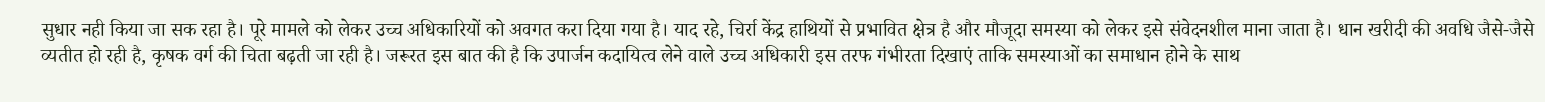सुधार नही किया जा सक रहा है। पूरे मामले को लेकर उच्च अधिकारियों को अवगत करा दिया गया है। याद रहे, चिर्रा केंद्र हाथियों से प्रभावित क्षेत्र है और मौजूदा समस्या को लेकर इसे संवेदनशील माना जाता है। धान खरीदी की अवधि जैसे-जैसे व्यतीत हो रही है, कृषक वर्ग की चिता बढ़ती जा रही है। जरूरत इस बात की है कि उपार्जन कदायित्व लेने वाले उच्च अधिकारी इस तरफ गंभीरता दिखाएं ताकि समस्याओं का समाधान होने के साथ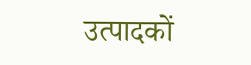उत्पादकों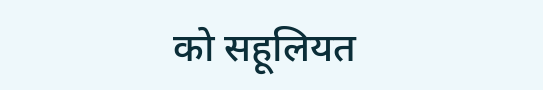को सहूलियत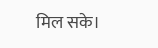मिल सके।